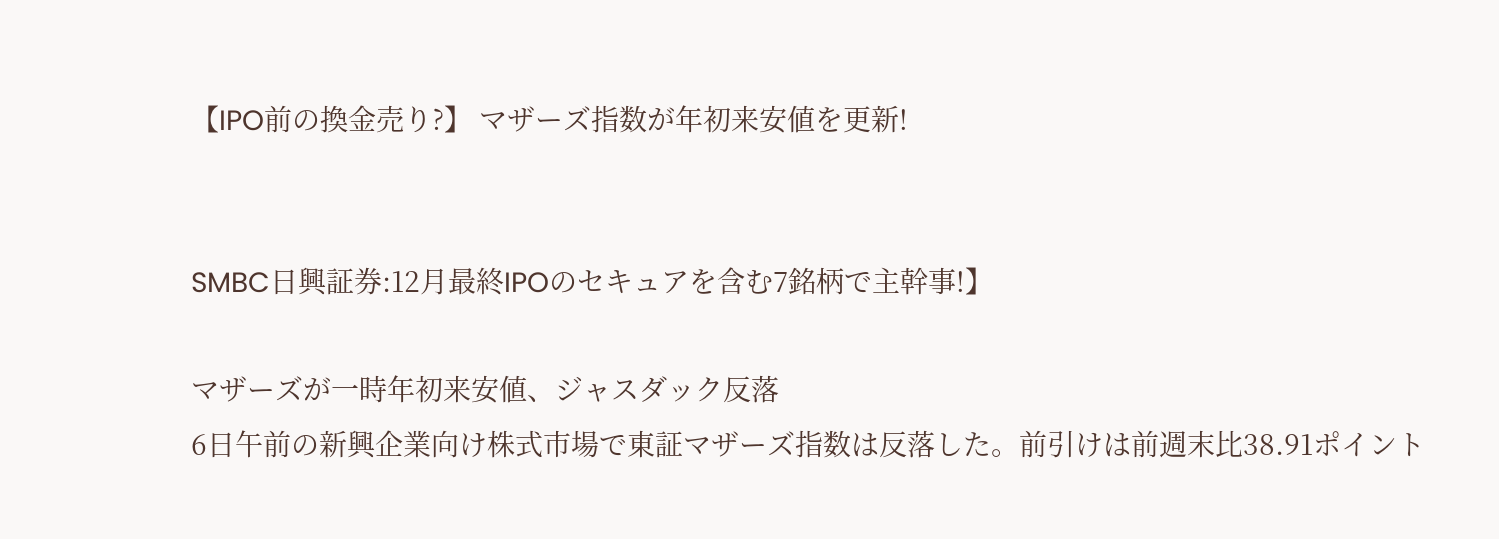【IPO前の換金売り?】 マザーズ指数が年初来安値を更新!


SMBC日興証券:12月最終IPOのセキュアを含む7銘柄で主幹事!】

マザーズが一時年初来安値、ジャスダック反落
6日午前の新興企業向け株式市場で東証マザーズ指数は反落した。前引けは前週末比38.91ポイント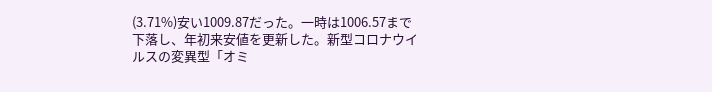(3.71%)安い1009.87だった。一時は1006.57まで下落し、年初来安値を更新した。新型コロナウイルスの変異型「オミ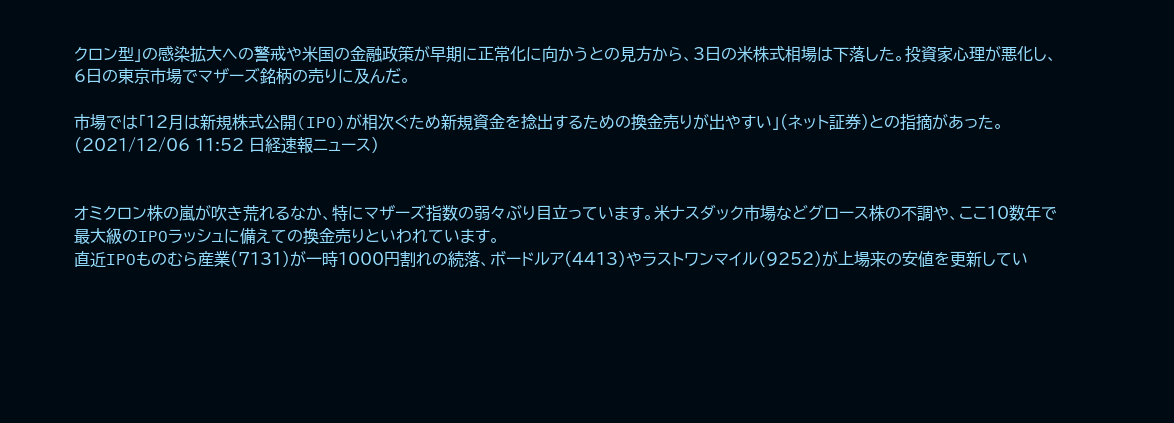クロン型」の感染拡大への警戒や米国の金融政策が早期に正常化に向かうとの見方から、3日の米株式相場は下落した。投資家心理が悪化し、6日の東京市場でマザーズ銘柄の売りに及んだ。

市場では「12月は新規株式公開(IPO)が相次ぐため新規資金を捻出するための換金売りが出やすい」(ネット証券)との指摘があった。(2021/12/06 11:52 日経速報ニュース)


オミクロン株の嵐が吹き荒れるなか、特にマザーズ指数の弱々ぶり目立っています。米ナスダック市場などグロース株の不調や、ここ10数年で最大級のIPOラッシュに備えての換金売りといわれています。
直近IPOものむら産業(7131)が一時1000円割れの続落、ボードルア(4413)やラストワンマイル(9252)が上場来の安値を更新してい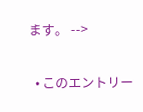ます。 -->

  • このエントリー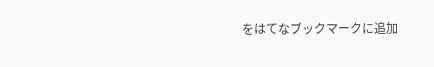をはてなブックマークに追加